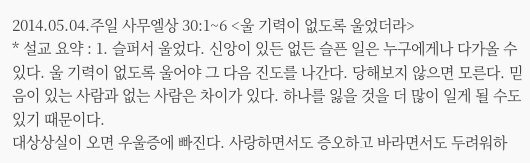2014.05.04.주일 사무엘상 30:1~6 <울 기력이 없도록 울었더라>
* 설교 요약 : 1. 슬퍼서 울었다. 신앙이 있든 없든 슬픈 일은 누구에게나 다가올 수 있다. 울 기력이 없도록 울어야 그 다음 진도를 나간다. 당해보지 않으면 모른다. 믿음이 있는 사람과 없는 사람은 차이가 있다. 하나를 잃을 것을 더 많이 일게 될 수도 있기 때문이다.
대상상실이 오면 우울증에 빠진다. 사랑하면서도 증오하고 바라면서도 두려워하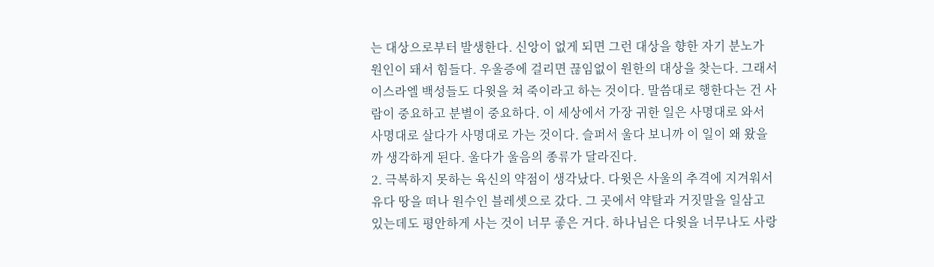는 대상으로부터 발생한다. 신앙이 없게 되면 그런 대상을 향한 자기 분노가 원인이 돼서 힘들다. 우울증에 걸리면 끊임없이 원한의 대상을 찾는다. 그래서 이스라엘 백성들도 다윗을 쳐 죽이라고 하는 것이다. 말씀대로 행한다는 건 사람이 중요하고 분별이 중요하다. 이 세상에서 가장 귀한 일은 사명대로 와서 사명대로 살다가 사명대로 가는 것이다. 슬퍼서 울다 보니까 이 일이 왜 왔을까 생각하게 된다. 울다가 울음의 종류가 달라진다.
2. 극복하지 못하는 육신의 약점이 생각났다. 다윗은 사울의 추격에 지겨워서 유다 땅을 떠나 원수인 블레셋으로 갔다. 그 곳에서 약탈과 거짓말을 일삼고 있는데도 평안하게 사는 것이 너무 좋은 거다. 하나님은 다윗을 너무나도 사랑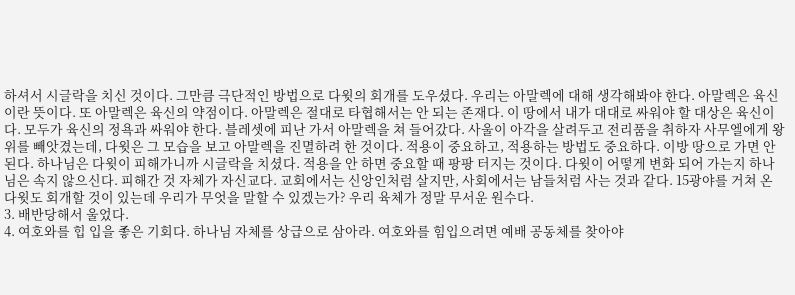하셔서 시글락을 치신 것이다. 그만큼 극단적인 방법으로 다윗의 회개를 도우셨다. 우리는 아말렉에 대해 생각해봐야 한다. 아말렉은 육신이란 뜻이다. 또 아말렉은 육신의 약점이다. 아말렉은 절대로 타협해서는 안 되는 존재다. 이 땅에서 내가 대대로 싸워야 할 대상은 육신이다. 모두가 육신의 정욕과 싸워야 한다. 블레셋에 피난 가서 아말렉을 쳐 들어갔다. 사울이 아각을 살려두고 전리품을 취하자 사무엘에게 왕위를 빼앗겼는데, 다윗은 그 모습을 보고 아말렉을 진멸하려 한 것이다. 적용이 중요하고, 적용하는 방법도 중요하다. 이방 땅으로 가면 안 된다. 하나님은 다윗이 피해가니까 시글락을 치셨다. 적용을 안 하면 중요할 때 팡팡 터지는 것이다. 다윗이 어떻게 변화 되어 가는지 하나님은 속지 않으신다. 피해간 것 자체가 자신교다. 교회에서는 신앙인처럼 살지만, 사회에서는 남들처럼 사는 것과 같다. 15광야를 거쳐 온 다윗도 회개할 것이 있는데 우리가 무엇을 말할 수 있겠는가? 우리 육체가 정말 무서운 원수다.
3. 배반당해서 울었다.
4. 여호와를 힙 입을 좋은 기회다. 하나님 자체를 상급으로 삼아라. 여호와를 힘입으려면 예배 공동체를 찾아야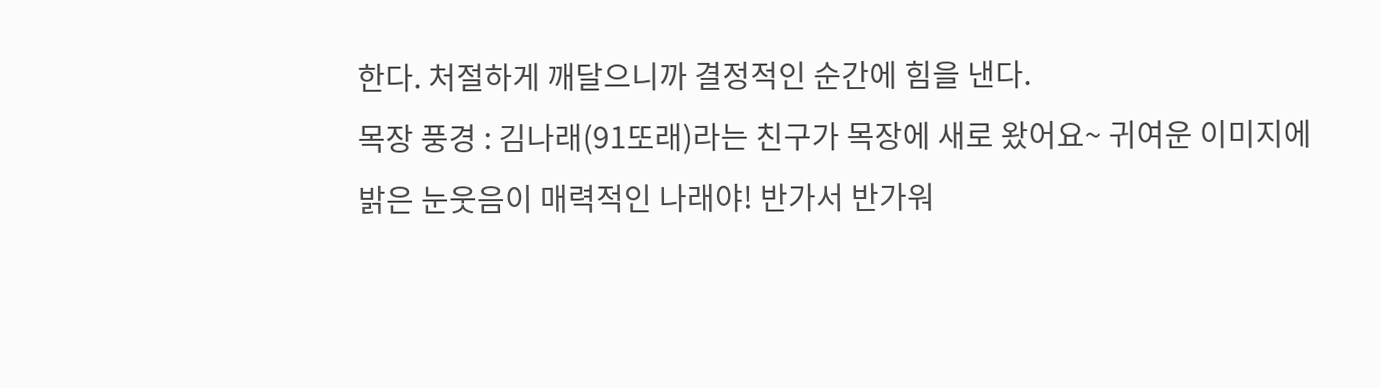한다. 처절하게 깨달으니까 결정적인 순간에 힘을 낸다.
목장 풍경 : 김나래(91또래)라는 친구가 목장에 새로 왔어요~ 귀여운 이미지에 밝은 눈웃음이 매력적인 나래야! 반가서 반가워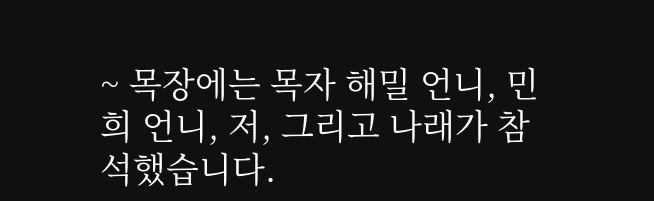~ 목장에는 목자 해밀 언니, 민희 언니, 저, 그리고 나래가 참석했습니다.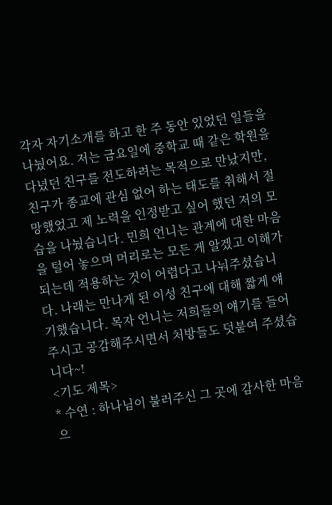각자 자기소개를 하고 한 주 동안 있었던 일들을 나눴어요. 저는 금요일에 중학교 때 같은 학원을 다녔던 친구를 전도하려는 목적으로 만났지만, 친구가 종교에 관심 없어 하는 태도를 취해서 절망했었고 제 노력을 인정받고 싶어 했던 저의 모습을 나눴습니다. 민희 언니는 관계에 대한 마음을 털어 놓으며 머리로는 모든 게 알겠고 이해가 되는데 적용하는 것이 어렵다고 나눠주셨습니다. 나래는 만나게 된 이성 친구에 대해 짧게 얘기했습니다. 목자 언니는 저희들의 얘기를 들어주시고 공감해주시면서 처방들도 덧붙여 주셨습니다~!
<기도 제목>
* 수연 : 하나님이 불러주신 그 곳에 감사한 마음으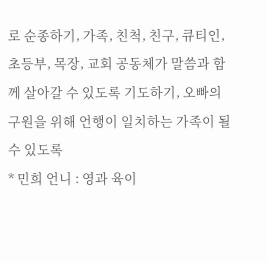로 순종하기, 가족, 친척, 친구, 큐티인, 초등부, 목장, 교회 공동체가 말씀과 함께 살아갈 수 있도록 기도하기, 오빠의 구원을 위해 언행이 일치하는 가족이 될 수 있도록
* 민희 언니 : 영과 육이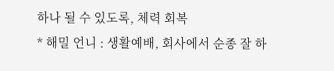하나 될 수 있도록, 체력 회복
* 해밀 언니 : 생활예배, 회사에서 순종 잘 하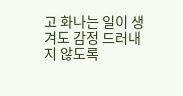고 화나는 일이 생겨도 감정 드러내지 않도록